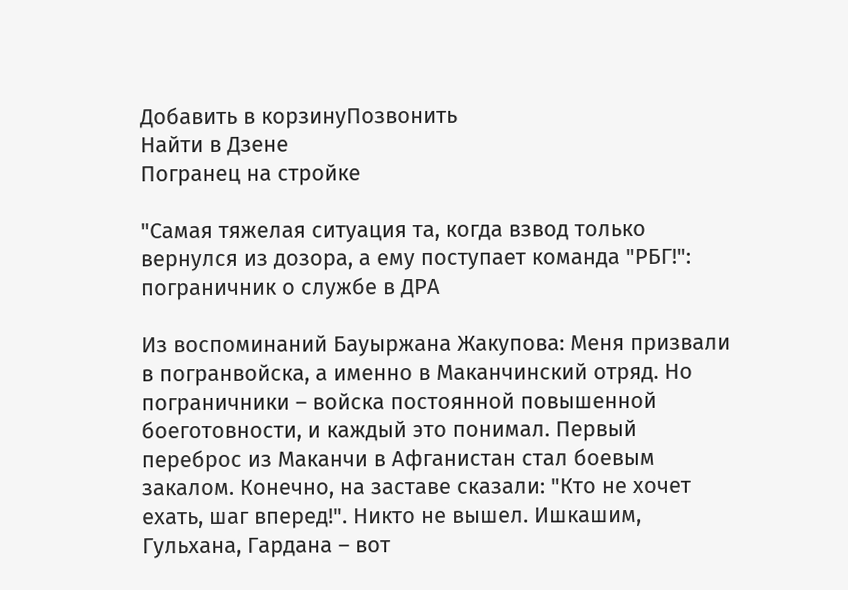Добавить в корзинуПозвонить
Найти в Дзене
Погранец на стройке

"Самая тяжелая ситуация та, когда взвод только вернулся из дозора, а ему поступает команда "РБГ!": пограничник о службе в ДРА

Из воспоминаний Бауыржана Жакупова: Меня призвали в погранвойска, а именно в Маканчинский отряд. Но пограничники – войска постоянной повышенной боеготовности, и каждый это понимал. Первый переброс из Маканчи в Афганистан стал боевым закалом. Конечно, на заставе сказали: "Кто не хочет ехать, шаг вперед!". Никто не вышел. Ишкашим, Гульхана, Гардана – вот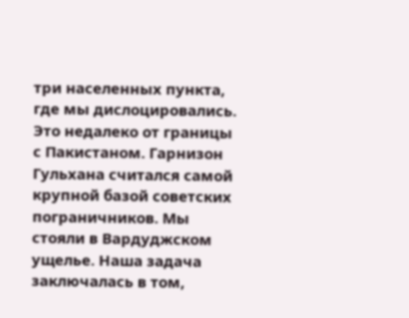три населенных пункта, где мы дислоцировались. Это недалеко от границы с Пакистаном. Гарнизон Гульхана считался самой крупной базой советских пограничников. Мы стояли в Вардуджском ущелье. Наша задача заключалась в том,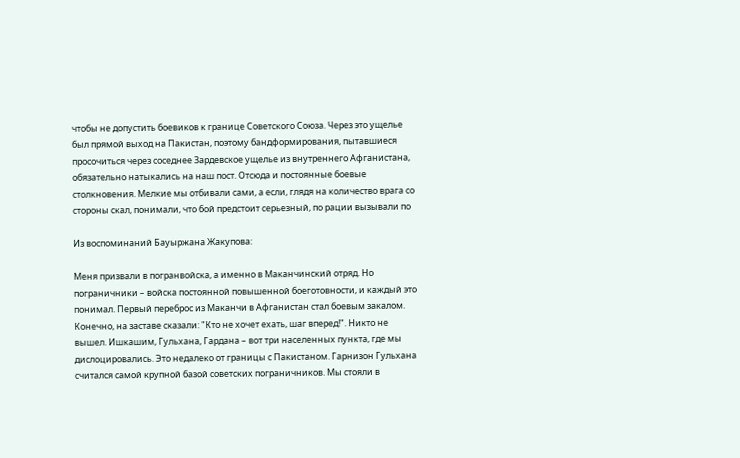чтобы не допустить боевиков к границе Советского Союза. Через это ущелье был прямой выход на Пакистан, поэтому бандформирования, пытавшиеся просочиться через соседнее Зардевское ущелье из внутреннего Афганистана, обязательно натыкались на наш пост. Отсюда и постоянные боевые столкновения. Мелкие мы отбивали сами, а если, глядя на количество врага со стороны скал, понимали, что бой предстоит серьезный, по рации вызывали по

Из воспоминаний Бауыржана Жакупова:

Меня призвали в погранвойска, а именно в Маканчинский отряд. Но пограничники – войска постоянной повышенной боеготовности, и каждый это понимал. Первый переброс из Маканчи в Афганистан стал боевым закалом. Конечно, на заставе сказали: "Кто не хочет ехать, шаг вперед!". Никто не вышел. Ишкашим, Гульхана, Гардана – вот три населенных пункта, где мы дислоцировались. Это недалеко от границы с Пакистаном. Гарнизон Гульхана считался самой крупной базой советских пограничников. Мы стояли в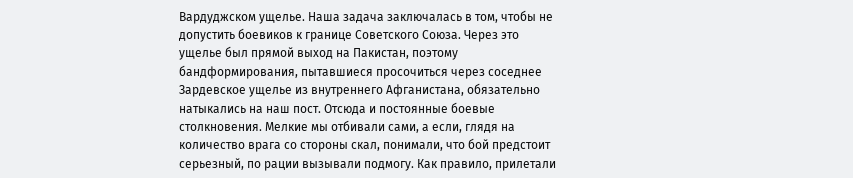Вардуджском ущелье. Наша задача заключалась в том, чтобы не допустить боевиков к границе Советского Союза. Через это ущелье был прямой выход на Пакистан, поэтому бандформирования, пытавшиеся просочиться через соседнее Зардевское ущелье из внутреннего Афганистана, обязательно натыкались на наш пост. Отсюда и постоянные боевые столкновения. Мелкие мы отбивали сами, а если, глядя на количество врага со стороны скал, понимали, что бой предстоит серьезный, по рации вызывали подмогу. Как правило, прилетали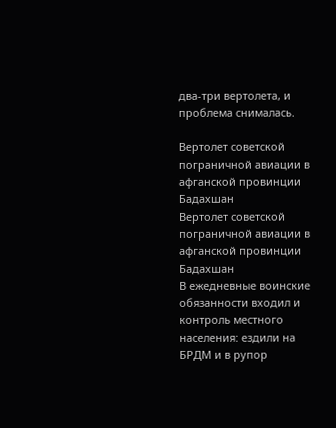два-три вертолета, и проблема снималась.

Вертолет советской пограничной авиации в афганской провинции Бадахшан
Вертолет советской пограничной авиации в афганской провинции Бадахшан
В ежедневные воинские обязанности входил и контроль местного населения: ездили на БРДМ и в рупор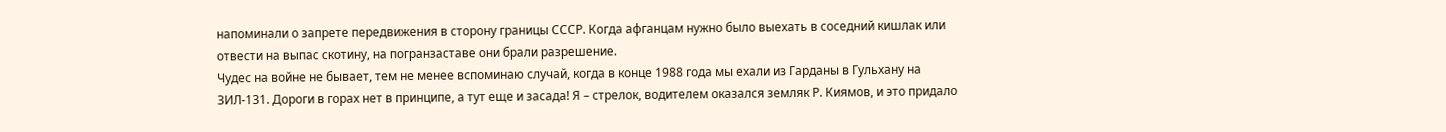напоминали о запрете передвижения в сторону границы СССР. Когда афганцам нужно было выехать в соседний кишлак или отвести на выпас скотину, на погранзаставе они брали разрешение.
Чудес на войне не бывает, тем не менее вспоминаю случай, когда в конце 1988 года мы ехали из Гарданы в Гульхану на ЗИЛ-131. Дороги в горах нет в принципе, а тут еще и засада! Я – стрелок, водителем оказался земляк Р. Киямов, и это придало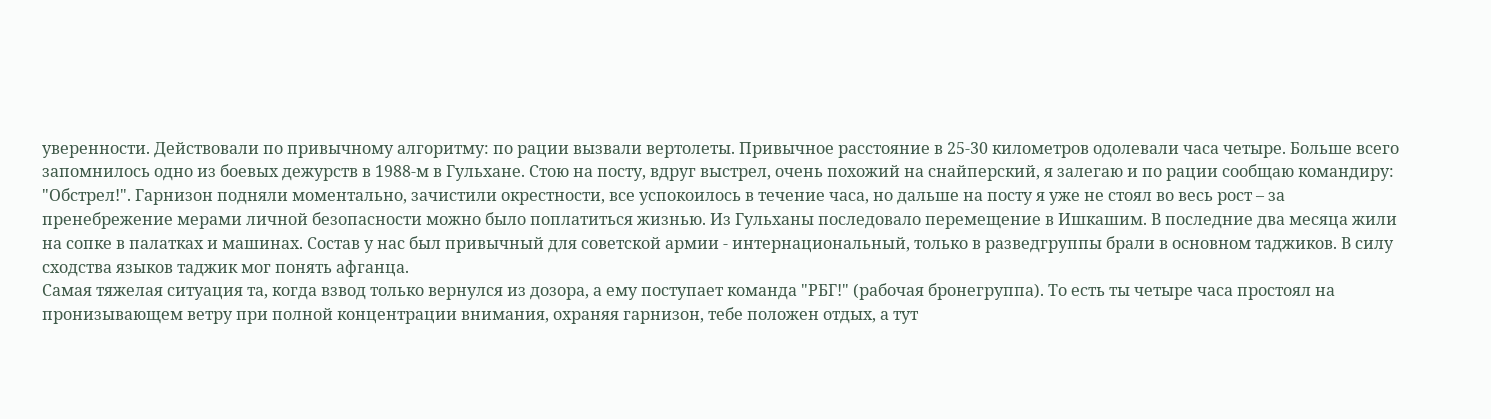уверенности. Действовали по привычному алгоритму: по рации вызвали вертолеты. Привычное расстояние в 25-30 километров одолевали часа четыре. Больше всего запомнилось одно из боевых дежурств в 1988-м в Гульхане. Стою на посту, вдруг выстрел, очень похожий на снайперский, я залегаю и по рации сообщаю командиру: "Обстрел!". Гарнизон подняли моментально, зачистили окрестности, все успокоилось в течение часа, но дальше на посту я уже не стоял во весь рост – за пренебрежение мерами личной безопасности можно было поплатиться жизнью. Из Гульханы последовало перемещение в Ишкашим. В последние два месяца жили на сопке в палатках и машинах. Состав у нас был привычный для советской армии - интернациональный, только в разведгруппы брали в основном таджиков. В силу сходства языков таджик мог понять афганца.
Самая тяжелая ситуация та, когда взвод только вернулся из дозора, а ему поступает команда "РБГ!" (рабочая бронегруппа). То есть ты четыре часа простоял на пронизывающем ветру при полной концентрации внимания, охраняя гарнизон, тебе положен отдых, а тут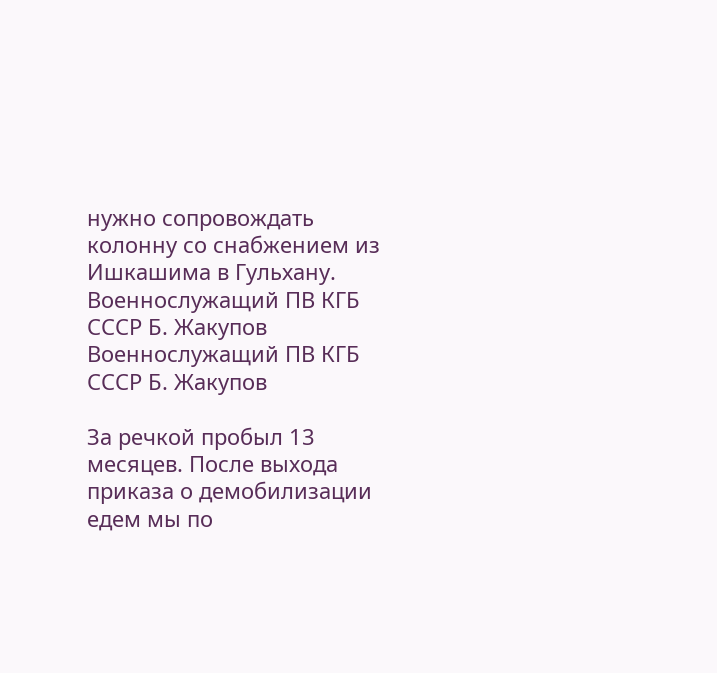нужно сопровождать колонну со снабжением из Ишкашима в Гульхану.
Военнослужащий ПВ КГБ СССР Б. Жакупов
Военнослужащий ПВ КГБ СССР Б. Жакупов

За речкой пробыл 13 месяцев. После выхода приказа о демобилизации едем мы по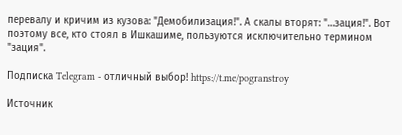перевалу и кричим из кузова: "Демобилизация!". А скалы вторят: "…зация!". Вот поэтому все, кто стоял в Ишкашиме, пользуются исключительно термином "зация".

Подписка Telegram - отличный выбор! https://t.me/pogranstroy

Источник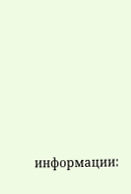информации: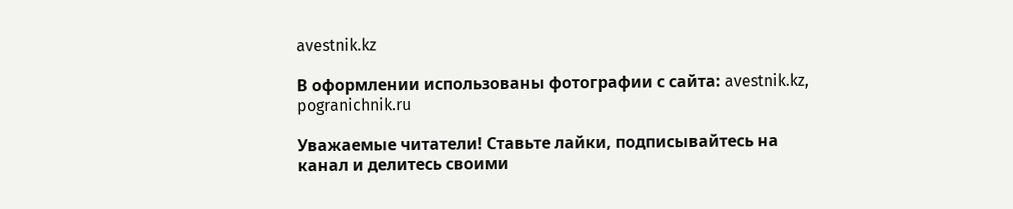avestnik.kz

В оформлении использованы фотографии с сайта: avestnik.kz, pogranichnik.ru

Уважаемые читатели! Ставьте лайки, подписывайтесь на канал и делитесь своими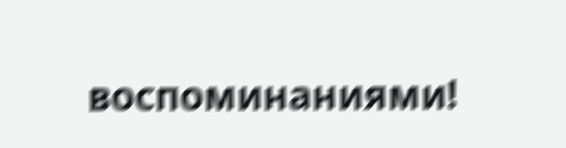воспоминаниями!